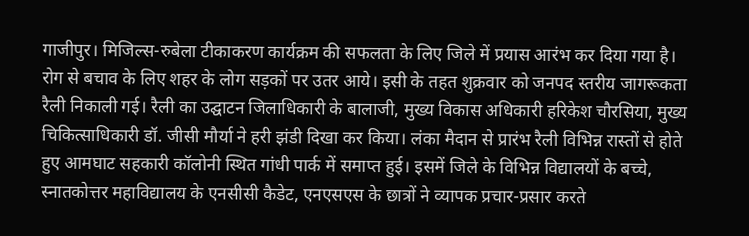गाजीपुर। मिजिल्स-रुबेला टीकाकरण कार्यक्रम की सफलता के लिए जिले में प्रयास आरंभ कर दिया गया है। रोग से बचाव के लिए शहर के लोग सड़कों पर उतर आये। इसी के तहत शुक्रवार को जनपद स्तरीय जागरूकता रैली निकाली गई। रैली का उद्घाटन जिलाधिकारी के बालाजी, मुख्य विकास अधिकारी हरिकेश चौरसिया, मुख्य चिकित्साधिकारी डॉ. जीसी मौर्या ने हरी झंडी दिखा कर किया। लंका मैदान से प्रारंभ रैली विभिन्न रास्तों से होते हुए आमघाट सहकारी कॉलोनी स्थित गांधी पार्क में समाप्त हुई। इसमें जिले के विभिन्न विद्यालयों के बच्चे, स्नातकोत्तर महाविद्यालय के एनसीसी कैडेट, एनएसएस के छात्रों ने व्यापक प्रचार-प्रसार करते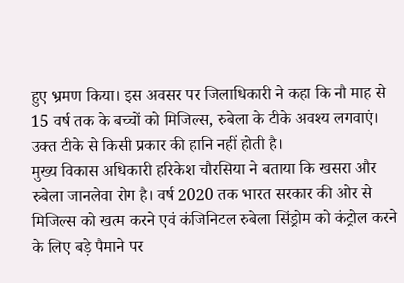हुए भ्रमण किया। इस अवसर पर जिलाधिकारी ने कहा कि नौ माह से 15 वर्ष तक के बच्चों को मिजिल्स, रुबेला के टीके अवश्य लगवाएं। उक्त टीके से किसी प्रकार की हानि नहीं होती है।
मुख्य विकास अधिकारी हरिकेश चौरसिया ने बताया कि खसरा और रुबेला जानलेवा रोग है। वर्ष 2020 तक भारत सरकार की ओर से मिजिल्स को खत्म करने एवं कंजिनिटल रुबेला सिंड्रोम को कंट्रोल करने के लिए बड़े पैमाने पर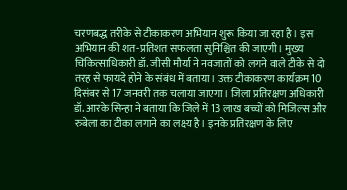चरणबद्ध तरीके से टीकाकरण अभियान शुरू किया जा रहा है। इस अभियान की शत-प्रतिशत सफलता सुनिश्चित की जाएगी। मुख्य चिकित्साधिकारी डॉ. जीसी मौर्या ने नवजातों को लगने वाले टीके से दो तरह से फायदे होने के संबंध में बताया। उक्त टीकाकरण कार्यक्रम 10 दिसंबर से 17 जनवरी तक चलाया जाएगा। जिला प्रतिरक्षण अधिकारी डॉ. आरके सिन्हा ने बताया कि जिले में 13 लाख बच्चों को मिजिल्स और रुबेला का टीका लगाने का लक्ष्य है। इनके प्रतिरक्षण के लिए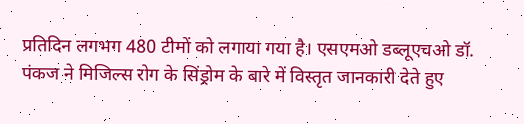प्रतिदिन लगभग 480 टीमों को लगाया गया है। एसएमओ डब्लूएचओ डॉ. पंकज ने मिजिल्स रोग के सिंड्रोम के बारे में विस्तृत जानकारी देते हुए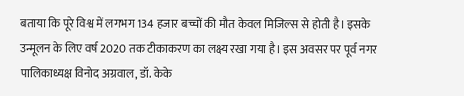बताया कि पूरे विश्व में लगभग 134 हजार बच्चों की मौत केवल मिजिल्स से होती है। इसके उन्मूलन के लिए वर्ष 2020 तक टीकाकरण का लक्ष्य रखा गया है। इस अवसर पर पूर्व नगर पालिकाध्यक्ष विनोद अग्रवाल, डॉ. केके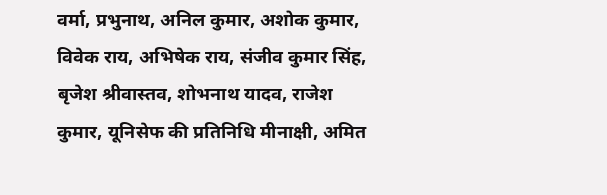वर्मा, प्रभुनाथ, अनिल कुमार, अशोक कुमार, विवेक राय, अभिषेक राय, संजीव कुमार सिंह, बृजेश श्रीवास्तव, शोभनाथ यादव, राजेश कुमार, यूनिसेफ की प्रतिनिधि मीनाक्षी, अमित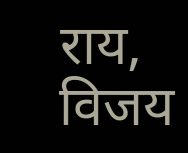राय, विजय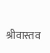श्रीवास्तव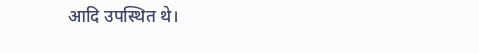आदि उपस्थित थे।